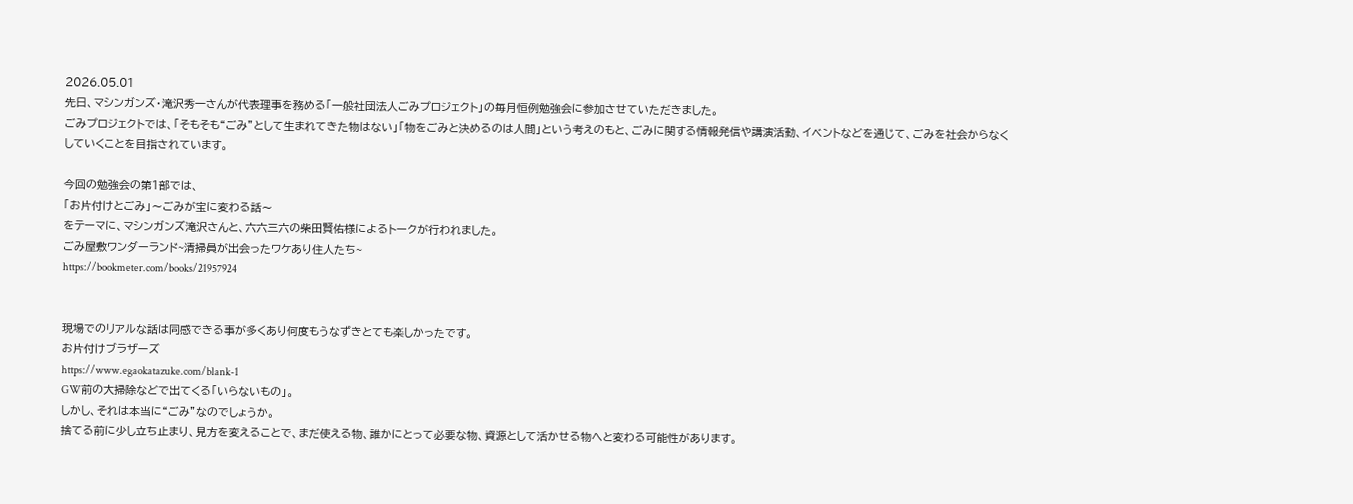2026.05.01
先日、マシンガンズ・滝沢秀一さんが代表理事を務める「一般社団法人ごみプロジェクト」の毎月恒例勉強会に参加させていただきました。
ごみプロジェクトでは、「そもそも“ごみ”として生まれてきた物はない」「物をごみと決めるのは人間」という考えのもと、ごみに関する情報発信や講演活動、イベントなどを通じて、ごみを社会からなくしていくことを目指されています。

今回の勉強会の第1部では、
「お片付けとごみ」〜ごみが宝に変わる話〜
をテーマに、マシンガンズ滝沢さんと、六六三六の柴田賢佑様によるトークが行われました。
ごみ屋敷ワンダーランド~清掃員が出会ったワケあり住人たち~
https://bookmeter.com/books/21957924


現場でのリアルな話は同感できる事が多くあり何度もうなずきとても楽しかったです。
お片付けブラザーズ
https://www.egaokatazuke.com/blank-1
GW前の大掃除などで出てくる「いらないもの」。
しかし、それは本当に“ごみ”なのでしょうか。
捨てる前に少し立ち止まり、見方を変えることで、まだ使える物、誰かにとって必要な物、資源として活かせる物へと変わる可能性があります。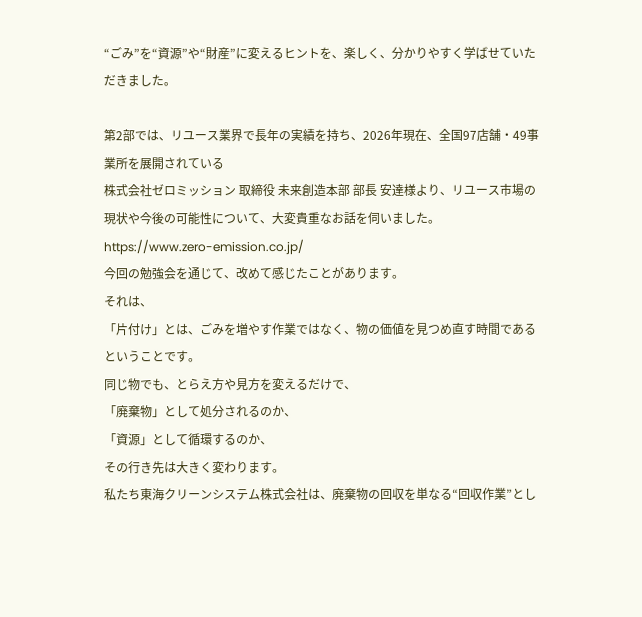“ごみ”を“資源”や“財産”に変えるヒントを、楽しく、分かりやすく学ばせていただきました。

第2部では、リユース業界で長年の実績を持ち、2026年現在、全国97店舗・49事業所を展開されている
株式会社ゼロミッション 取締役 未来創造本部 部長 安達様より、リユース市場の現状や今後の可能性について、大変貴重なお話を伺いました。
https://www.zero-emission.co.jp/
今回の勉強会を通じて、改めて感じたことがあります。
それは、
「片付け」とは、ごみを増やす作業ではなく、物の価値を見つめ直す時間である
ということです。
同じ物でも、とらえ方や見方を変えるだけで、
「廃棄物」として処分されるのか、
「資源」として循環するのか、
その行き先は大きく変わります。
私たち東海クリーンシステム株式会社は、廃棄物の回収を単なる“回収作業”とし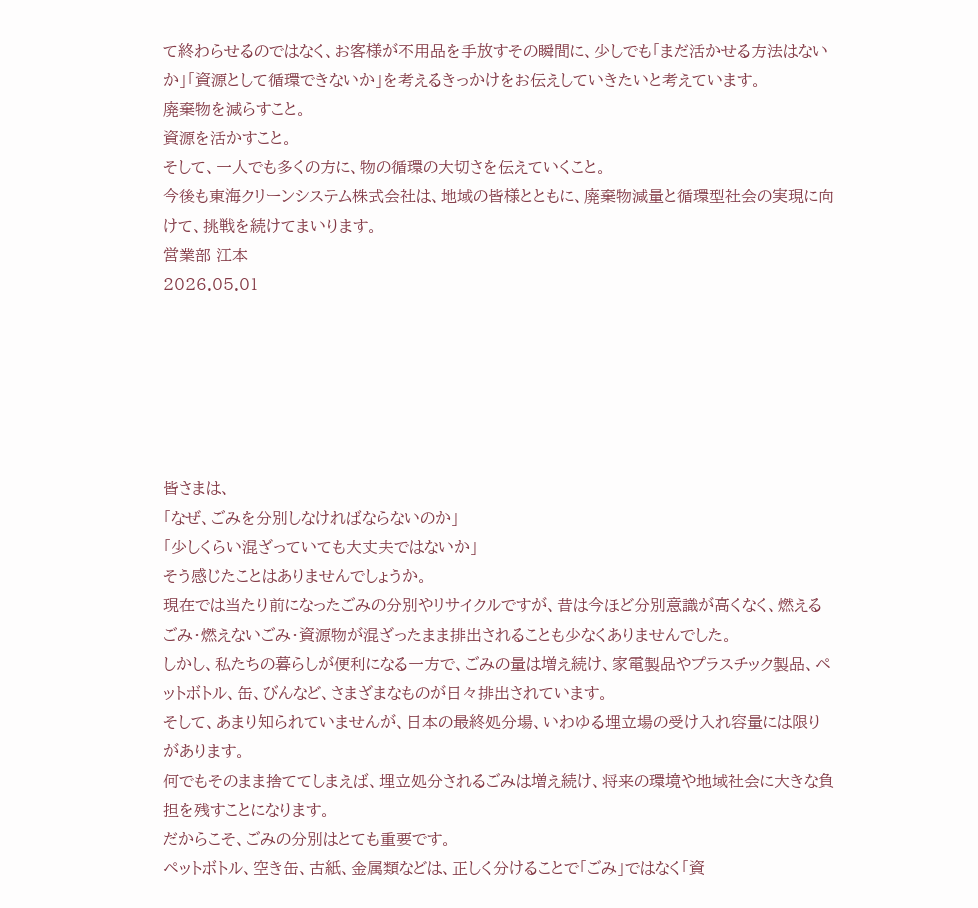て終わらせるのではなく、お客様が不用品を手放すその瞬間に、少しでも「まだ活かせる方法はないか」「資源として循環できないか」を考えるきっかけをお伝えしていきたいと考えています。
廃棄物を減らすこと。
資源を活かすこと。
そして、一人でも多くの方に、物の循環の大切さを伝えていくこと。
今後も東海クリーンシステム株式会社は、地域の皆様とともに、廃棄物減量と循環型社会の実現に向けて、挑戦を続けてまいります。
営業部 江本
2026.05.01






皆さまは、
「なぜ、ごみを分別しなければならないのか」
「少しくらい混ざっていても大丈夫ではないか」
そう感じたことはありませんでしょうか。
現在では当たり前になったごみの分別やリサイクルですが、昔は今ほど分別意識が高くなく、燃えるごみ・燃えないごみ・資源物が混ざったまま排出されることも少なくありませんでした。
しかし、私たちの暮らしが便利になる一方で、ごみの量は増え続け、家電製品やプラスチック製品、ペットボトル、缶、びんなど、さまざまなものが日々排出されています。
そして、あまり知られていませんが、日本の最終処分場、いわゆる埋立場の受け入れ容量には限りがあります。
何でもそのまま捨ててしまえば、埋立処分されるごみは増え続け、将来の環境や地域社会に大きな負担を残すことになります。
だからこそ、ごみの分別はとても重要です。
ペットボトル、空き缶、古紙、金属類などは、正しく分けることで「ごみ」ではなく「資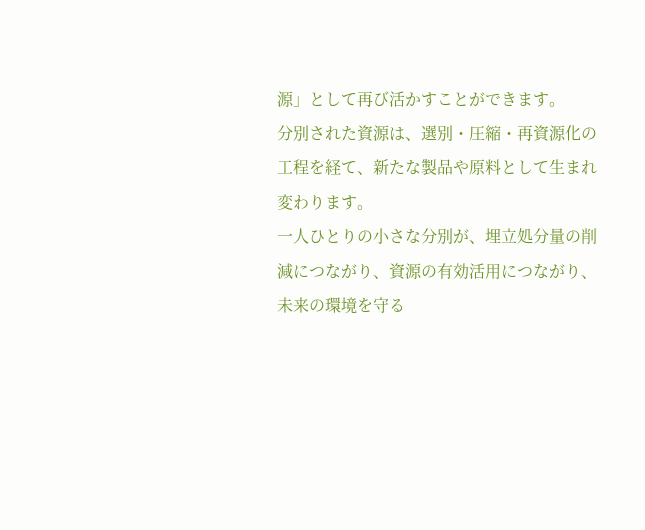源」として再び活かすことができます。
分別された資源は、選別・圧縮・再資源化の工程を経て、新たな製品や原料として生まれ変わります。
一人ひとりの小さな分別が、埋立処分量の削減につながり、資源の有効活用につながり、未来の環境を守る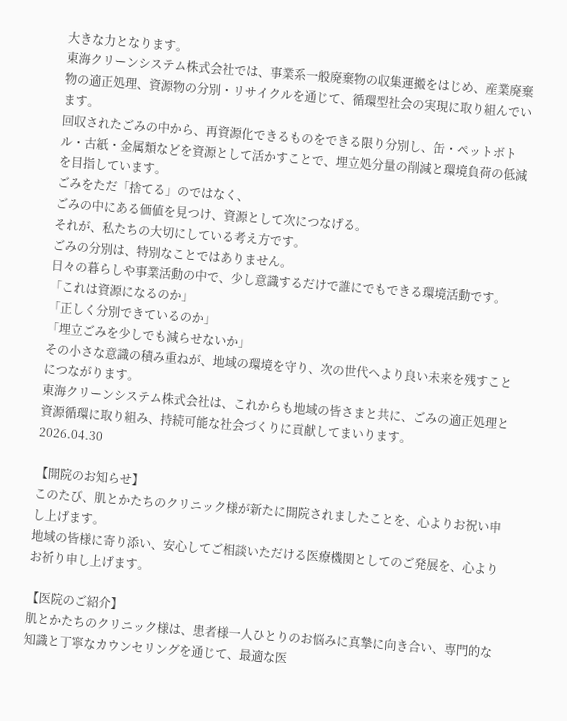大きな力となります。
東海クリーンシステム株式会社では、事業系一般廃棄物の収集運搬をはじめ、産業廃棄物の適正処理、資源物の分別・リサイクルを通じて、循環型社会の実現に取り組んでいます。
回収されたごみの中から、再資源化できるものをできる限り分別し、缶・ペットボトル・古紙・金属類などを資源として活かすことで、埋立処分量の削減と環境負荷の低減を目指しています。
ごみをただ「捨てる」のではなく、
ごみの中にある価値を見つけ、資源として次につなげる。
それが、私たちの大切にしている考え方です。
ごみの分別は、特別なことではありません。
日々の暮らしや事業活動の中で、少し意識するだけで誰にでもできる環境活動です。
「これは資源になるのか」
「正しく分別できているのか」
「埋立ごみを少しでも減らせないか」
その小さな意識の積み重ねが、地域の環境を守り、次の世代へより良い未来を残すことにつながります。
東海クリーンシステム株式会社は、これからも地域の皆さまと共に、ごみの適正処理と資源循環に取り組み、持続可能な社会づくりに貢献してまいります。
2026.04.30

【開院のお知らせ】
このたび、肌とかたちのクリニック様が新たに開院されましたことを、心よりお祝い申し上げます。
地域の皆様に寄り添い、安心してご相談いただける医療機関としてのご発展を、心よりお祈り申し上げます。

【医院のご紹介】
肌とかたちのクリニック様は、患者様一人ひとりのお悩みに真摯に向き合い、専門的な知識と丁寧なカウンセリングを通じて、最適な医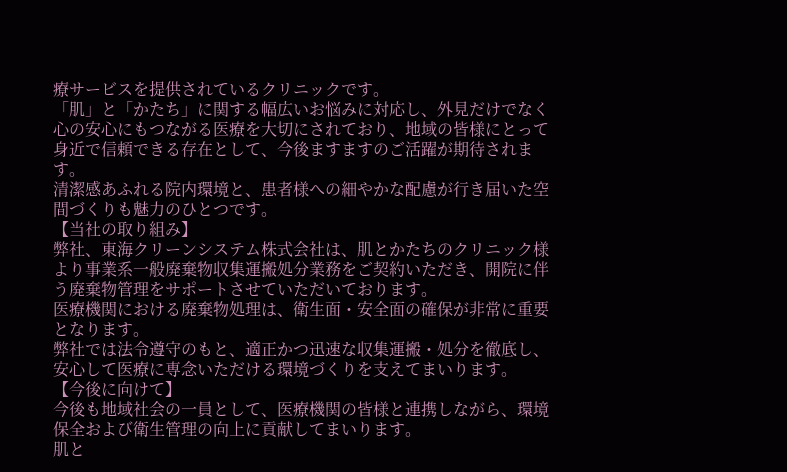療サービスを提供されているクリニックです。
「肌」と「かたち」に関する幅広いお悩みに対応し、外見だけでなく心の安心にもつながる医療を大切にされており、地域の皆様にとって身近で信頼できる存在として、今後ますますのご活躍が期待されます。
清潔感あふれる院内環境と、患者様への細やかな配慮が行き届いた空間づくりも魅力のひとつです。
【当社の取り組み】
弊社、東海クリーンシステム株式会社は、肌とかたちのクリニック様より事業系一般廃棄物収集運搬処分業務をご契約いただき、開院に伴う廃棄物管理をサポートさせていただいております。
医療機関における廃棄物処理は、衛生面・安全面の確保が非常に重要となります。
弊社では法令遵守のもと、適正かつ迅速な収集運搬・処分を徹底し、安心して医療に専念いただける環境づくりを支えてまいります。
【今後に向けて】
今後も地域社会の一員として、医療機関の皆様と連携しながら、環境保全および衛生管理の向上に貢献してまいります。
肌と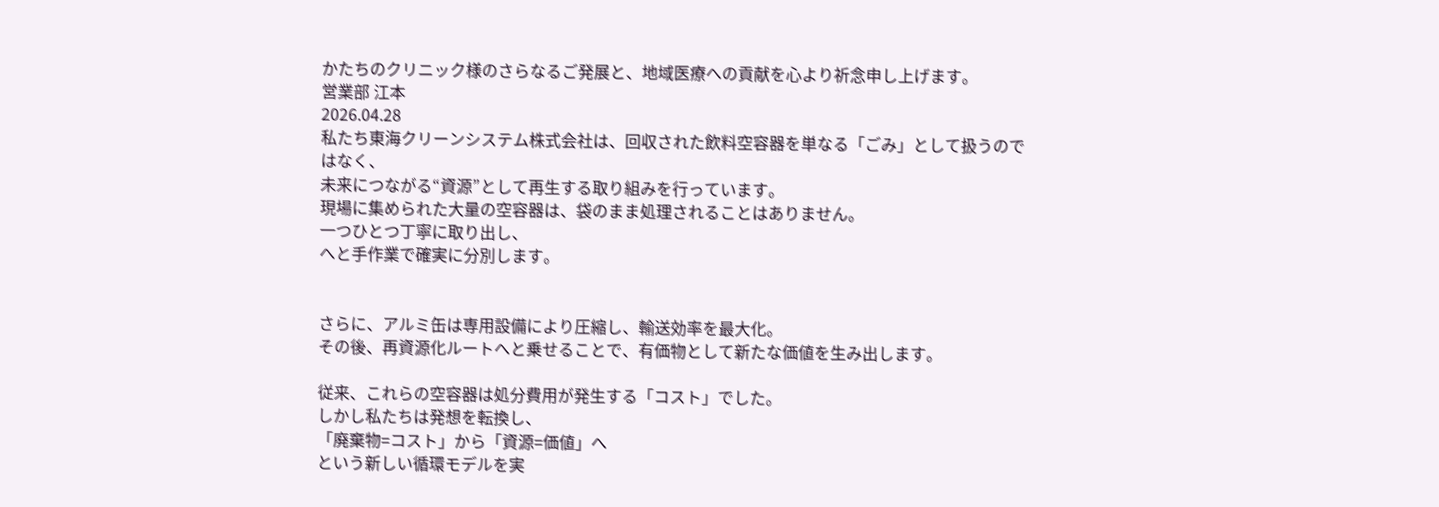かたちのクリニック様のさらなるご発展と、地域医療への貢献を心より祈念申し上げます。
営業部 江本
2026.04.28
私たち東海クリーンシステム株式会社は、回収された飲料空容器を単なる「ごみ」として扱うのではなく、
未来につながる“資源”として再生する取り組みを行っています。
現場に集められた大量の空容器は、袋のまま処理されることはありません。
一つひとつ丁寧に取り出し、
へと手作業で確実に分別します。


さらに、アルミ缶は専用設備により圧縮し、輸送効率を最大化。
その後、再資源化ルートへと乗せることで、有価物として新たな価値を生み出します。

従来、これらの空容器は処分費用が発生する「コスト」でした。
しかし私たちは発想を転換し、
「廃棄物=コスト」から「資源=価値」へ
という新しい循環モデルを実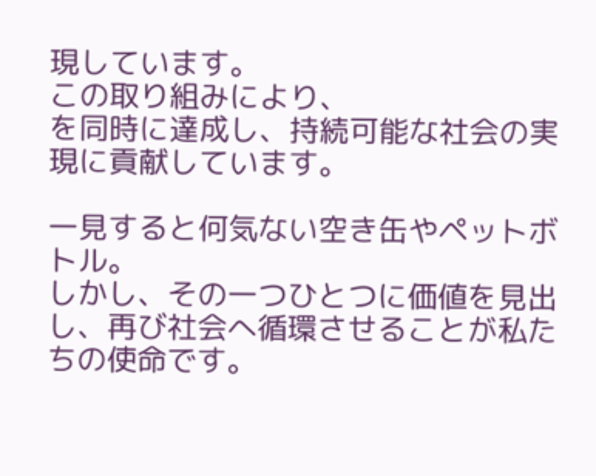現しています。
この取り組みにより、
を同時に達成し、持続可能な社会の実現に貢献しています。

一見すると何気ない空き缶やペットボトル。
しかし、その一つひとつに価値を見出し、再び社会へ循環させることが私たちの使命です。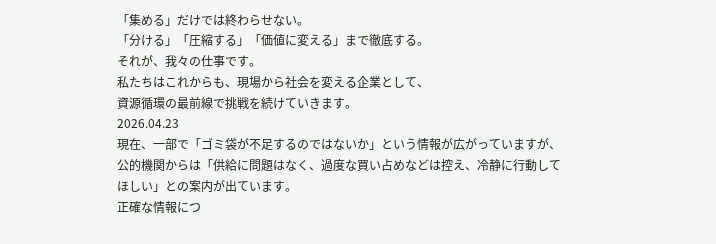「集める」だけでは終わらせない。
「分ける」「圧縮する」「価値に変える」まで徹底する。
それが、我々の仕事です。
私たちはこれからも、現場から社会を変える企業として、
資源循環の最前線で挑戦を続けていきます。
2026.04.23
現在、一部で「ゴミ袋が不足するのではないか」という情報が広がっていますが、
公的機関からは「供給に問題はなく、過度な買い占めなどは控え、冷静に行動してほしい」との案内が出ています。
正確な情報につ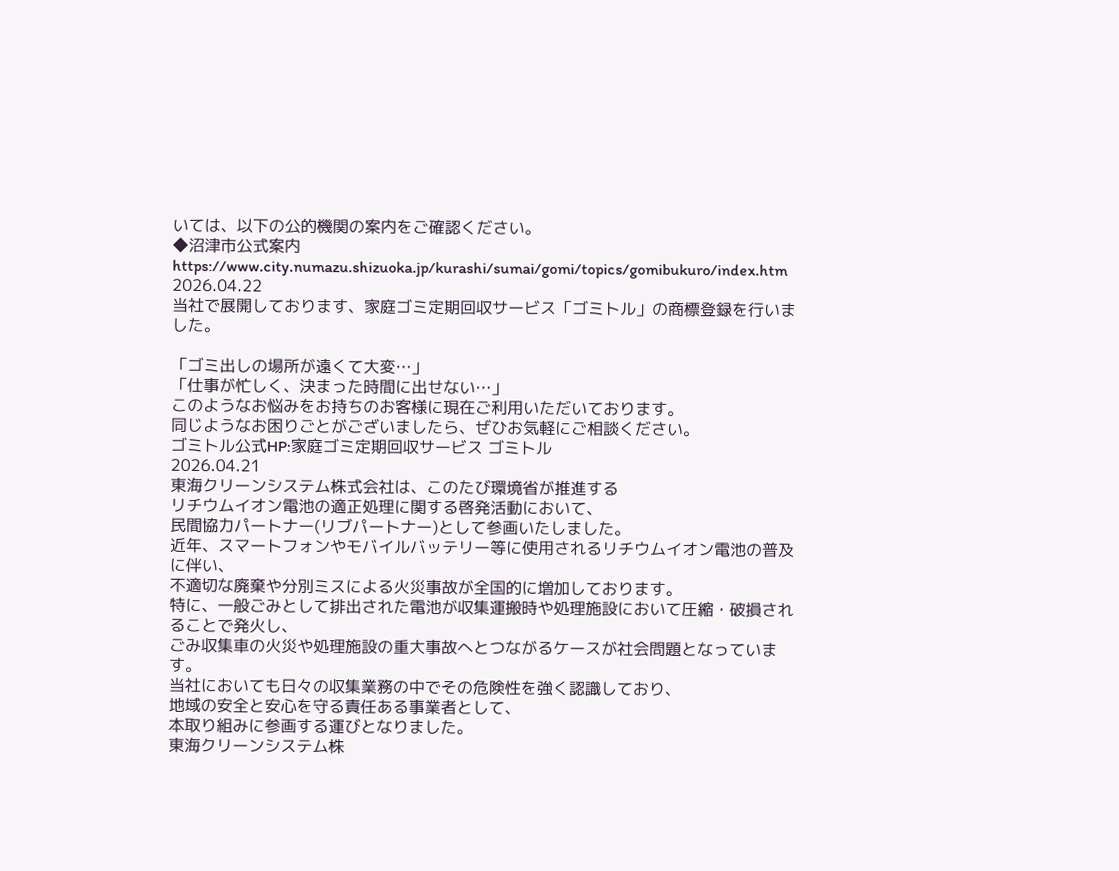いては、以下の公的機関の案内をご確認ください。
◆沼津市公式案内
https://www.city.numazu.shizuoka.jp/kurashi/sumai/gomi/topics/gomibukuro/index.htm
2026.04.22
当社で展開しております、家庭ゴミ定期回収サービス「ゴミトル」の商標登録を行いました。

「ゴミ出しの場所が遠くて大変…」
「仕事が忙しく、決まった時間に出せない…」
このようなお悩みをお持ちのお客様に現在ご利用いただいております。
同じようなお困りごとがございましたら、ぜひお気軽にご相談ください。
ゴミトル公式HP:家庭ゴミ定期回収サービス ゴミトル
2026.04.21
東海クリーンシステム株式会社は、このたび環境省が推進する
リチウムイオン電池の適正処理に関する啓発活動において、
民間協力パートナー(リブパートナー)として参画いたしました。
近年、スマートフォンやモバイルバッテリー等に使用されるリチウムイオン電池の普及に伴い、
不適切な廃棄や分別ミスによる火災事故が全国的に増加しております。
特に、一般ごみとして排出された電池が収集運搬時や処理施設において圧縮・破損されることで発火し、
ごみ収集車の火災や処理施設の重大事故へとつながるケースが社会問題となっています。
当社においても日々の収集業務の中でその危険性を強く認識しており、
地域の安全と安心を守る責任ある事業者として、
本取り組みに参画する運びとなりました。
東海クリーンシステム株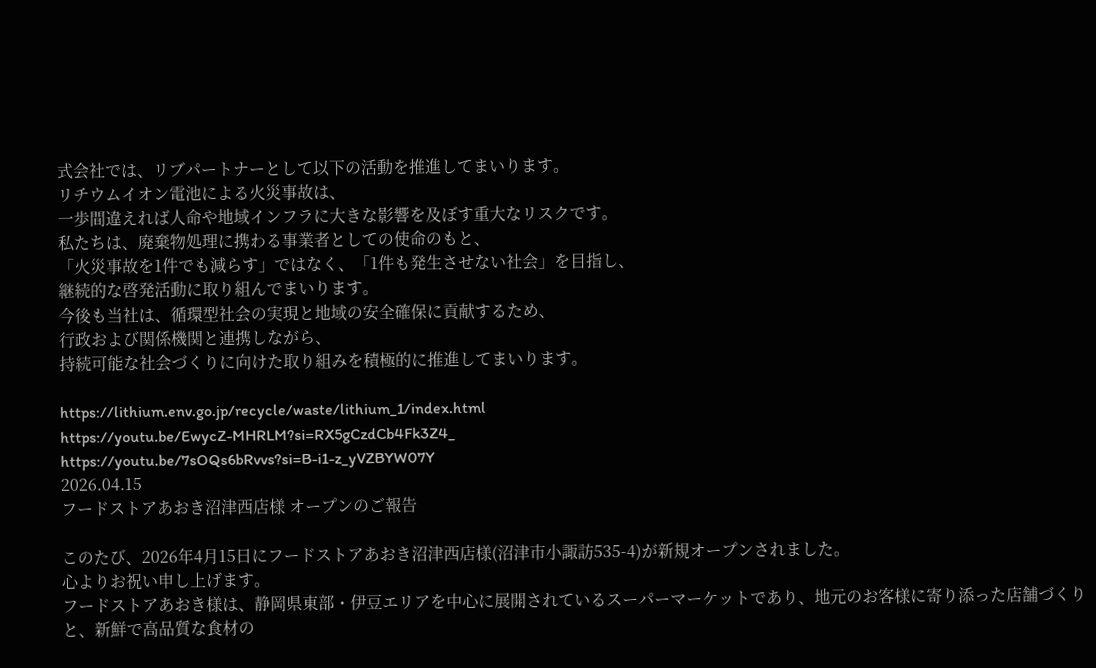式会社では、リブパートナーとして以下の活動を推進してまいります。
リチウムイオン電池による火災事故は、
一歩間違えれば人命や地域インフラに大きな影響を及ぼす重大なリスクです。
私たちは、廃棄物処理に携わる事業者としての使命のもと、
「火災事故を1件でも減らす」ではなく、「1件も発生させない社会」を目指し、
継続的な啓発活動に取り組んでまいります。
今後も当社は、循環型社会の実現と地域の安全確保に貢献するため、
行政および関係機関と連携しながら、
持続可能な社会づくりに向けた取り組みを積極的に推進してまいります。

https://lithium.env.go.jp/recycle/waste/lithium_1/index.html
https://youtu.be/EwycZ-MHRLM?si=RX5gCzdCb4Fk3Z4_
https://youtu.be/7sOQs6bRvvs?si=B-i1-z_yVZBYW07Y
2026.04.15
フードストアあおき沼津西店様 オープンのご報告

このたび、2026年4月15日にフードストアあおき沼津西店様(沼津市小諏訪535-4)が新規オープンされました。
心よりお祝い申し上げます。
フードストアあおき様は、静岡県東部・伊豆エリアを中心に展開されているスーパーマーケットであり、地元のお客様に寄り添った店舗づくりと、新鮮で高品質な食材の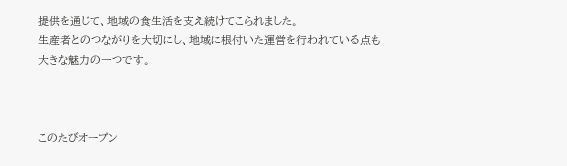提供を通じて、地域の食生活を支え続けてこられました。
生産者とのつながりを大切にし、地域に根付いた運営を行われている点も大きな魅力の一つです。



このたびオープン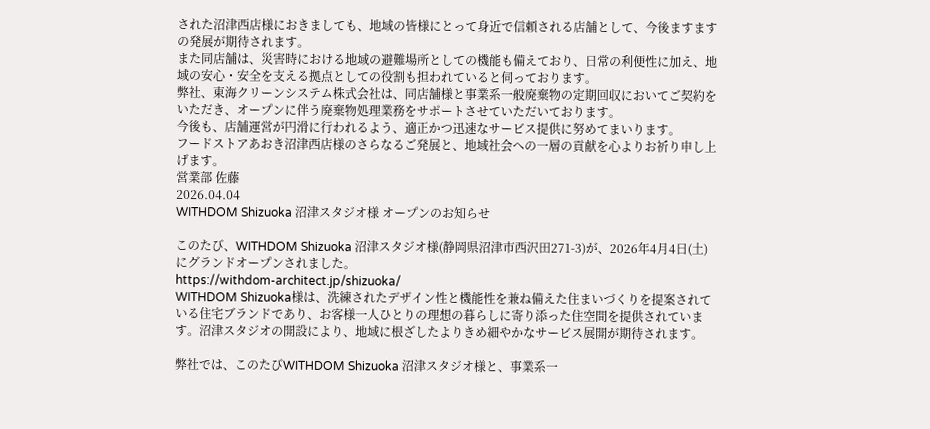された沼津西店様におきましても、地域の皆様にとって身近で信頼される店舗として、今後ますますの発展が期待されます。
また同店舗は、災害時における地域の避難場所としての機能も備えており、日常の利便性に加え、地域の安心・安全を支える拠点としての役割も担われていると伺っております。
弊社、東海クリーンシステム株式会社は、同店舗様と事業系一般廃棄物の定期回収においてご契約をいただき、オープンに伴う廃棄物処理業務をサポートさせていただいております。
今後も、店舗運営が円滑に行われるよう、適正かつ迅速なサービス提供に努めてまいります。
フードストアあおき沼津西店様のさらなるご発展と、地域社会への一層の貢献を心よりお祈り申し上げます。
営業部 佐藤
2026.04.04
WITHDOM Shizuoka 沼津スタジオ様 オープンのお知らせ

このたび、WITHDOM Shizuoka 沼津スタジオ様(静岡県沼津市西沢田271-3)が、2026年4月4日(土)にグランドオープンされました。
https://withdom-architect.jp/shizuoka/
WITHDOM Shizuoka様は、洗練されたデザイン性と機能性を兼ね備えた住まいづくりを提案されている住宅ブランドであり、お客様一人ひとりの理想の暮らしに寄り添った住空間を提供されています。沼津スタジオの開設により、地域に根ざしたよりきめ細やかなサービス展開が期待されます。

弊社では、このたびWITHDOM Shizuoka 沼津スタジオ様と、事業系一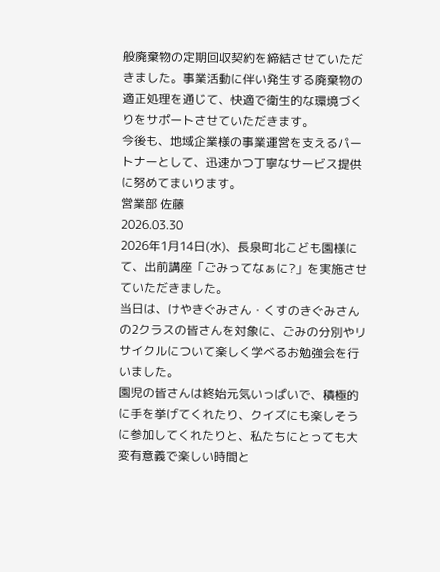般廃棄物の定期回収契約を締結させていただきました。事業活動に伴い発生する廃棄物の適正処理を通じて、快適で衛生的な環境づくりをサポートさせていただきます。
今後も、地域企業様の事業運営を支えるパートナーとして、迅速かつ丁寧なサービス提供に努めてまいります。
営業部 佐藤
2026.03.30
2026年1月14日(水)、長泉町北こども園様にて、出前講座「ごみってなぁに?」を実施させていただきました。
当日は、けやきぐみさん・くすのきぐみさんの2クラスの皆さんを対象に、ごみの分別やリサイクルについて楽しく学べるお勉強会を行いました。
園児の皆さんは終始元気いっぱいで、積極的に手を挙げてくれたり、クイズにも楽しそうに参加してくれたりと、私たちにとっても大変有意義で楽しい時間と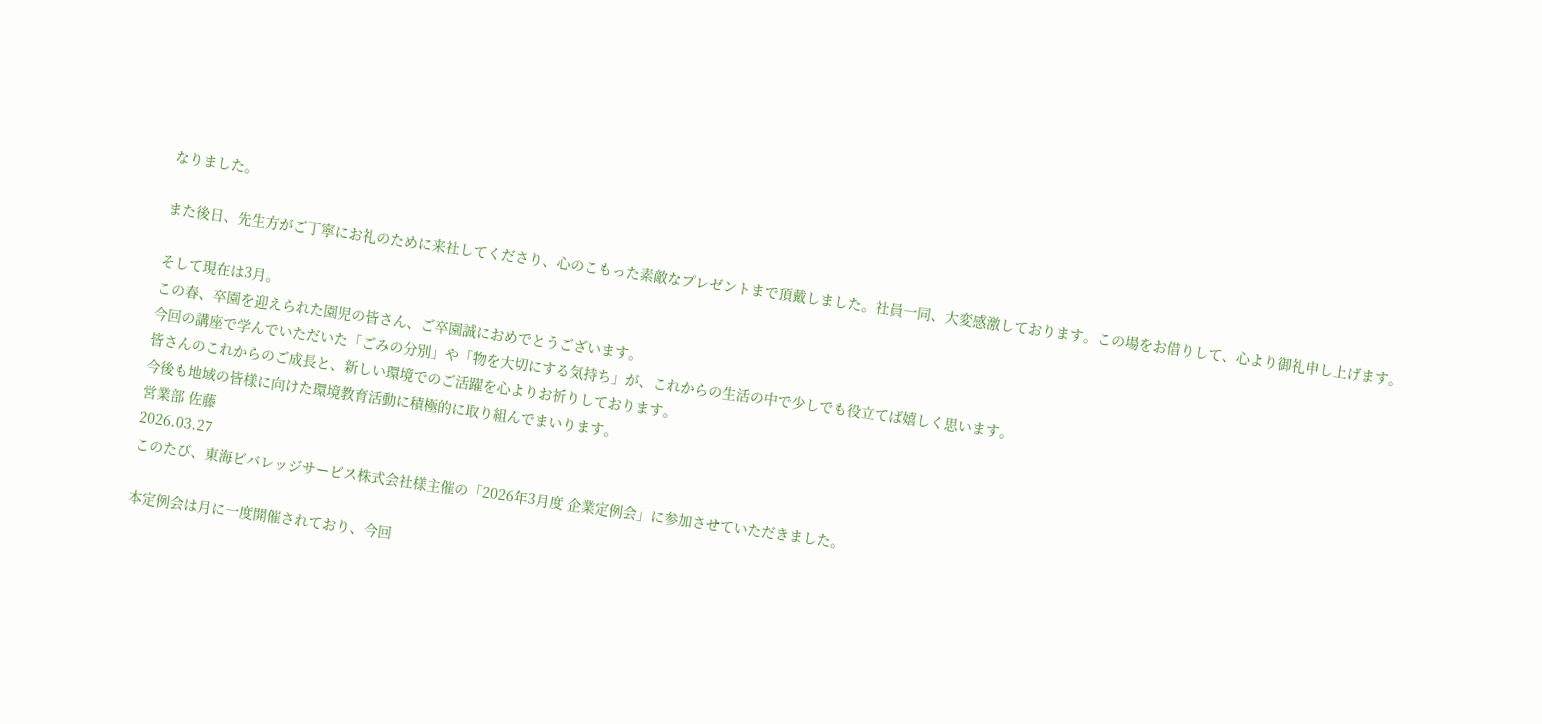なりました。

また後日、先生方がご丁寧にお礼のために来社してくださり、心のこもった素敵なプレゼントまで頂戴しました。社員一同、大変感激しております。この場をお借りして、心より御礼申し上げます。

そして現在は3月。
この春、卒園を迎えられた園児の皆さん、ご卒園誠におめでとうございます。
今回の講座で学んでいただいた「ごみの分別」や「物を大切にする気持ち」が、これからの生活の中で少しでも役立てば嬉しく思います。
皆さんのこれからのご成長と、新しい環境でのご活躍を心よりお祈りしております。
今後も地域の皆様に向けた環境教育活動に積極的に取り組んでまいります。
営業部 佐藤
2026.03.27
このたび、東海ビバレッジサービス株式会社様主催の「2026年3月度 企業定例会」に参加させていただきました。

本定例会は月に一度開催されており、今回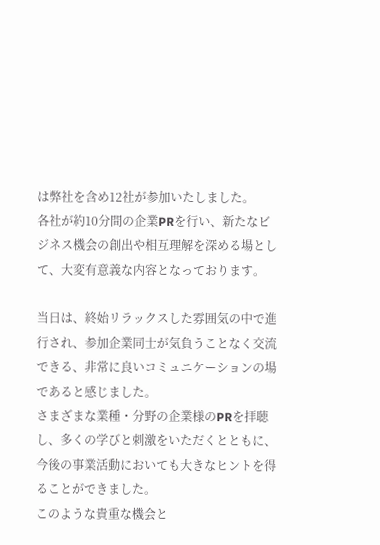は弊社を含め12社が参加いたしました。
各社が約10分間の企業PRを行い、新たなビジネス機会の創出や相互理解を深める場として、大変有意義な内容となっております。

当日は、終始リラックスした雰囲気の中で進行され、参加企業同士が気負うことなく交流できる、非常に良いコミュニケーションの場であると感じました。
さまざまな業種・分野の企業様のPRを拝聴し、多くの学びと刺激をいただくとともに、今後の事業活動においても大きなヒントを得ることができました。
このような貴重な機会と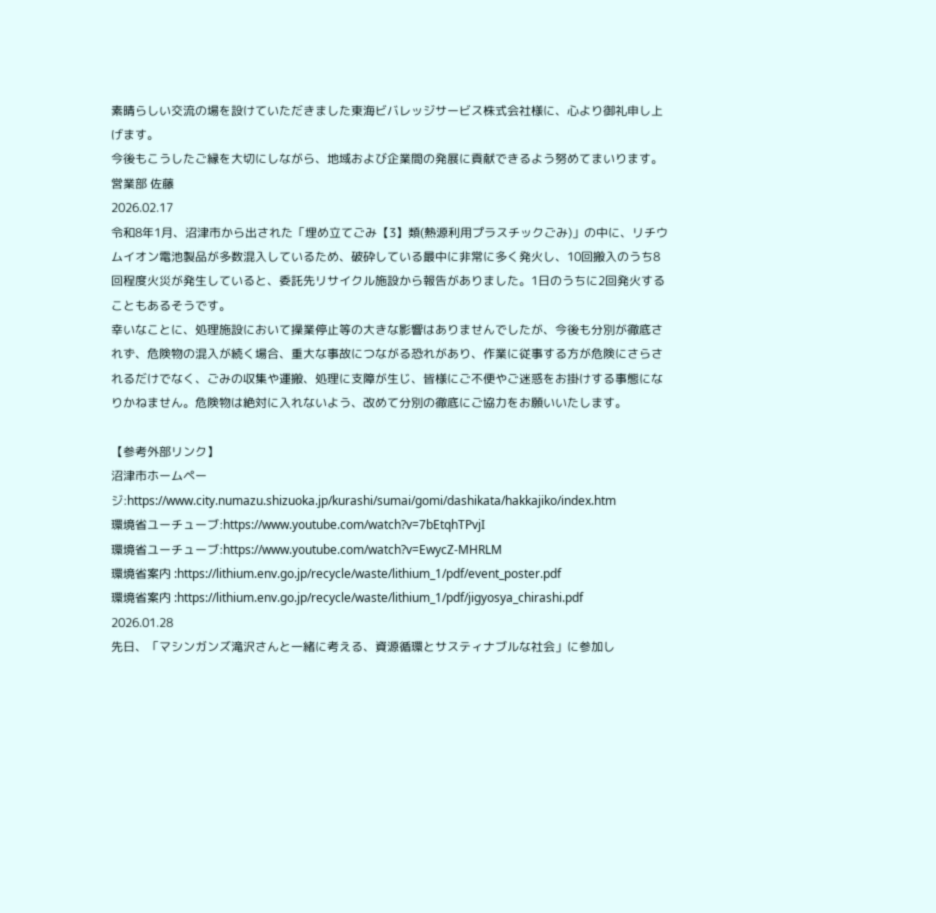素晴らしい交流の場を設けていただきました東海ビバレッジサービス株式会社様に、心より御礼申し上げます。
今後もこうしたご縁を大切にしながら、地域および企業間の発展に貢献できるよう努めてまいります。
営業部 佐藤
2026.02.17
令和8年1月、沼津市から出された「埋め立てごみ【3】類(熱源利用プラスチックごみ)」の中に、リチウムイオン電池製品が多数混入しているため、破砕している最中に非常に多く発火し、10回搬入のうち8回程度火災が発生していると、委託先リサイクル施設から報告がありました。1日のうちに2回発火することもあるそうです。
幸いなことに、処理施設において操業停止等の大きな影響はありませんでしたが、今後も分別が徹底されず、危険物の混入が続く場合、重大な事故につながる恐れがあり、作業に従事する方が危険にさらされるだけでなく、ごみの収集や運搬、処理に支障が生じ、皆様にご不便やご迷惑をお掛けする事態になりかねません。危険物は絶対に入れないよう、改めて分別の徹底にご協力をお願いいたします。

【参考外部リンク】
沼津市ホームページ:https://www.city.numazu.shizuoka.jp/kurashi/sumai/gomi/dashikata/hakkajiko/index.htm
環境省ユーチューブ:https://www.youtube.com/watch?v=7bEtqhTPvjI
環境省ユーチューブ:https://www.youtube.com/watch?v=EwycZ-MHRLM
環境省案内 :https://lithium.env.go.jp/recycle/waste/lithium_1/pdf/event_poster.pdf
環境省案内 :https://lithium.env.go.jp/recycle/waste/lithium_1/pdf/jigyosya_chirashi.pdf
2026.01.28
先日、「マシンガンズ滝沢さんと一緒に考える、資源循環とサスティナブルな社会」に参加し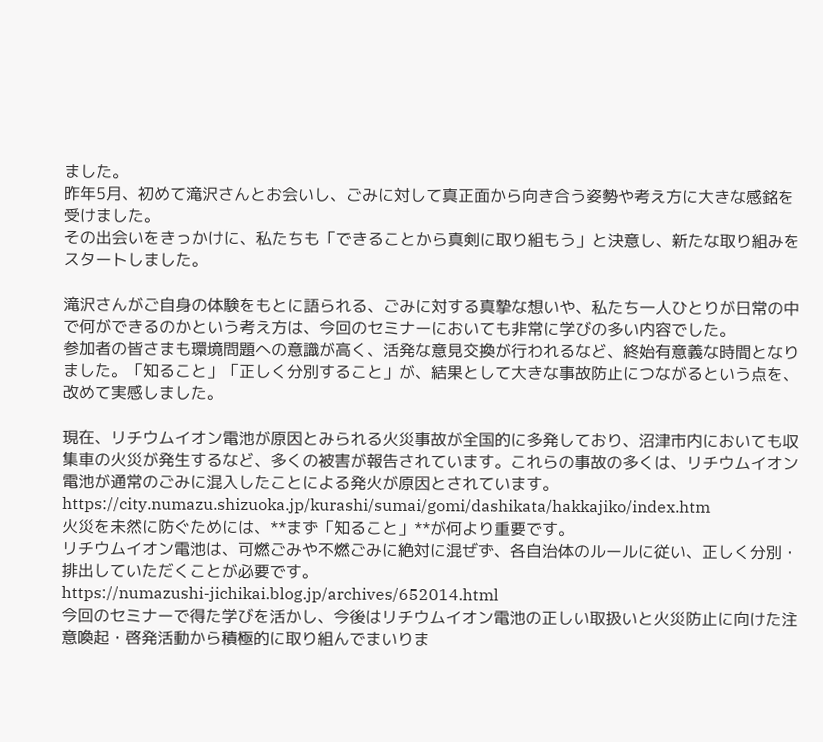ました。
昨年5月、初めて滝沢さんとお会いし、ごみに対して真正面から向き合う姿勢や考え方に大きな感銘を受けました。
その出会いをきっかけに、私たちも「できることから真剣に取り組もう」と決意し、新たな取り組みをスタートしました。

滝沢さんがご自身の体験をもとに語られる、ごみに対する真摯な想いや、私たち一人ひとりが日常の中で何ができるのかという考え方は、今回のセミナーにおいても非常に学びの多い内容でした。
参加者の皆さまも環境問題への意識が高く、活発な意見交換が行われるなど、終始有意義な時間となりました。「知ること」「正しく分別すること」が、結果として大きな事故防止につながるという点を、改めて実感しました。

現在、リチウムイオン電池が原因とみられる火災事故が全国的に多発しており、沼津市内においても収集車の火災が発生するなど、多くの被害が報告されています。これらの事故の多くは、リチウムイオン電池が通常のごみに混入したことによる発火が原因とされています。
https://city.numazu.shizuoka.jp/kurashi/sumai/gomi/dashikata/hakkajiko/index.htm
火災を未然に防ぐためには、**まず「知ること」**が何より重要です。
リチウムイオン電池は、可燃ごみや不燃ごみに絶対に混ぜず、各自治体のルールに従い、正しく分別・排出していただくことが必要です。
https://numazushi-jichikai.blog.jp/archives/652014.html
今回のセミナーで得た学びを活かし、今後はリチウムイオン電池の正しい取扱いと火災防止に向けた注意喚起・啓発活動から積極的に取り組んでまいりま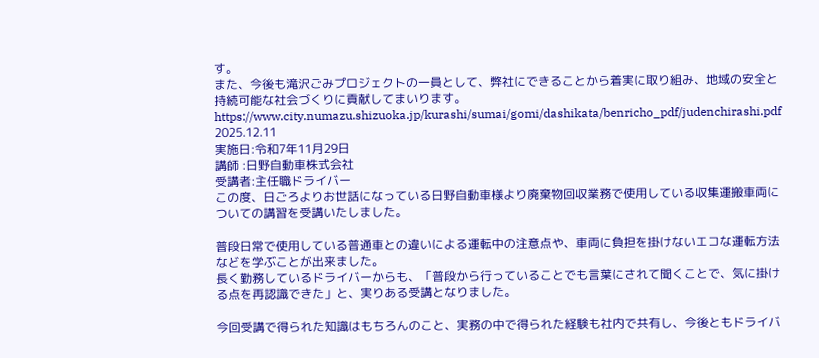す。
また、今後も滝沢ごみプロジェクトの一員として、弊社にできることから着実に取り組み、地域の安全と持続可能な社会づくりに貢献してまいります。
https://www.city.numazu.shizuoka.jp/kurashi/sumai/gomi/dashikata/benricho_pdf/judenchirashi.pdf
2025.12.11
実施日:令和7年11月29日
講師 :日野自動車株式会社
受講者:主任職ドライバー
この度、日ごろよりお世話になっている日野自動車様より廃棄物回収業務で使用している収集運搬車両についての講習を受講いたしました。

普段日常で使用している普通車との違いによる運転中の注意点や、車両に負担を掛けないエコな運転方法などを学ぶことが出来ました。
長く勤務しているドライバーからも、「普段から行っていることでも言葉にされて聞くことで、気に掛ける点を再認識できた」と、実りある受講となりました。

今回受講で得られた知識はもちろんのこと、実務の中で得られた経験も社内で共有し、今後ともドライバ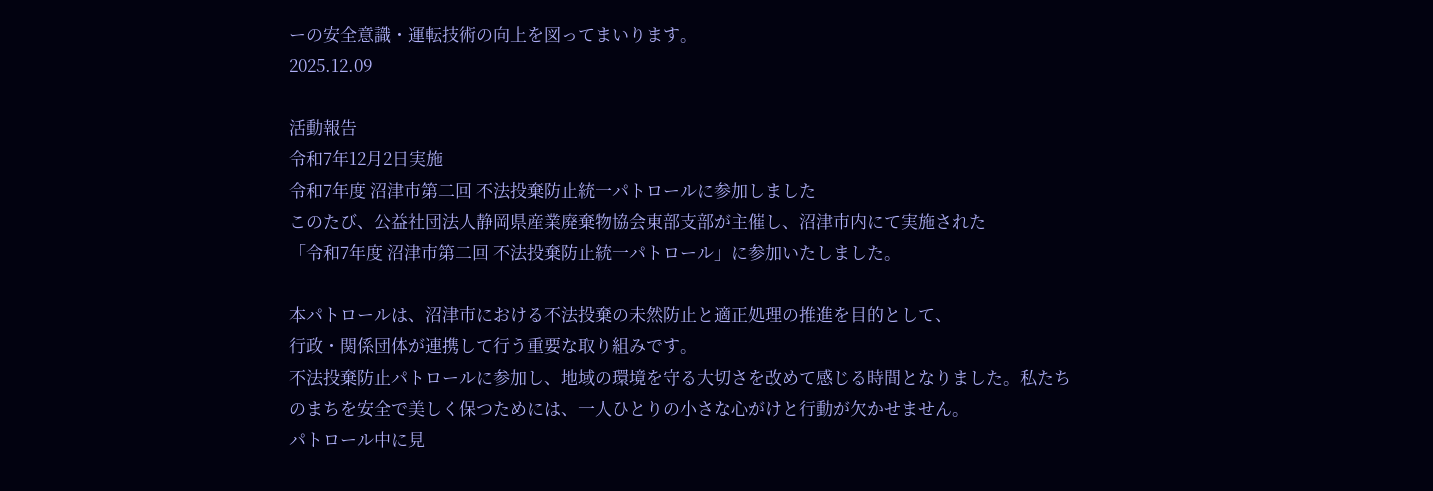ーの安全意識・運転技術の向上を図ってまいります。
2025.12.09

活動報告
令和7年12月2日実施
令和7年度 沼津市第二回 不法投棄防止統一パトロールに参加しました
このたび、公益社団法人静岡県産業廃棄物協会東部支部が主催し、沼津市内にて実施された
「令和7年度 沼津市第二回 不法投棄防止統一パトロール」に参加いたしました。

本パトロールは、沼津市における不法投棄の未然防止と適正処理の推進を目的として、
行政・関係団体が連携して行う重要な取り組みです。
不法投棄防止パトロールに参加し、地域の環境を守る大切さを改めて感じる時間となりました。私たちのまちを安全で美しく保つためには、一人ひとりの小さな心がけと行動が欠かせません。
パトロール中に見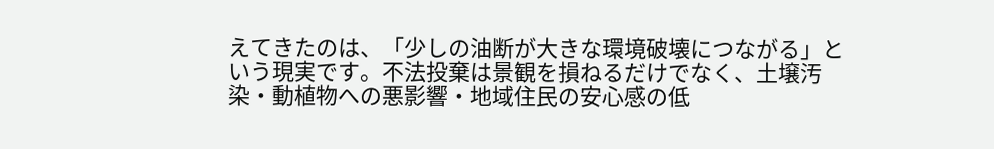えてきたのは、「少しの油断が大きな環境破壊につながる」という現実です。不法投棄は景観を損ねるだけでなく、土壌汚染・動植物への悪影響・地域住民の安心感の低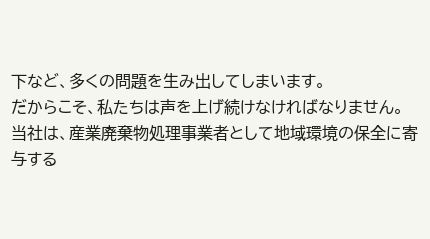下など、多くの問題を生み出してしまいます。
だからこそ、私たちは声を上げ続けなければなりません。
当社は、産業廃棄物処理事業者として地域環境の保全に寄与する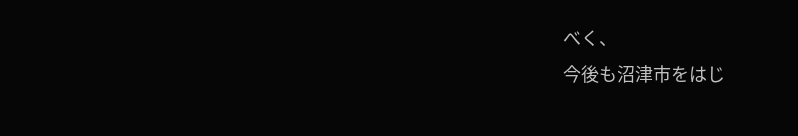べく、
今後も沼津市をはじ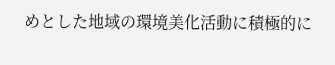めとした地域の環境美化活動に積極的に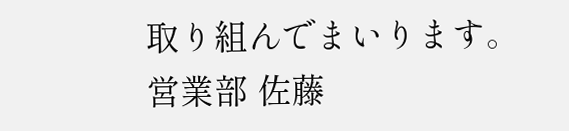取り組んでまいります。
営業部 佐藤